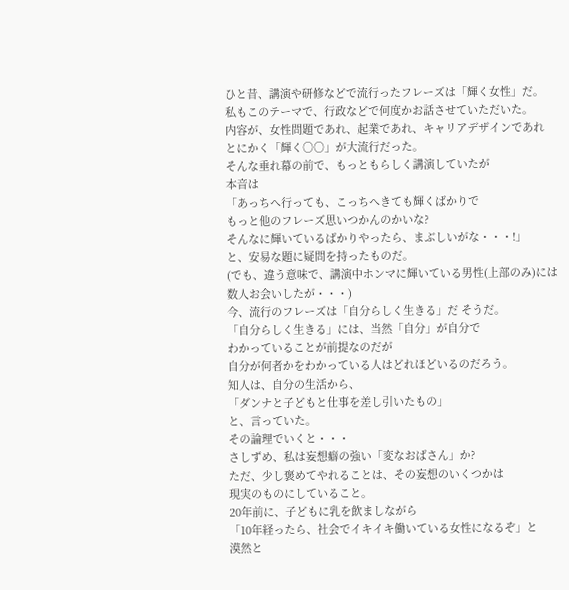ひと昔、講演や研修などで流行ったフレーズは「輝く女性」だ。
私もこのテーマで、行政などで何度かお話させていただいた。
内容が、女性問題であれ、起業であれ、キャリアデザインであれ
とにかく「輝く○○」が大流行だった。
そんな垂れ幕の前で、もっともらしく講演していたが
本音は
「あっちへ行っても、こっちへきても輝くばかりで
もっと他のフレーズ思いつかんのかいな?
そんなに輝いているばかりやったら、まぶしいがな・・・!」
と、安易な題に疑問を持ったものだ。
(でも、違う意味で、講演中ホンマに輝いている男性(上部のみ)には
数人お会いしたが・・・)
今、流行のフレーズは「自分らしく生きる」だ そうだ。
「自分らしく生きる」には、当然「自分」が自分で
わかっていることが前提なのだが
自分が何者かをわかっている人はどれほどいるのだろう。
知人は、自分の生活から、
「ダンナと子どもと仕事を差し引いたもの」
と、言っていた。
その論理でいくと・・・
さしずめ、私は妄想癖の強い「変なおばさん」か?
ただ、少し褒めてやれることは、その妄想のいくつかは
現実のものにしていること。
20年前に、子どもに乳を飲ましながら
「10年経ったら、社会でイキイキ働いている女性になるぞ」と
漠然と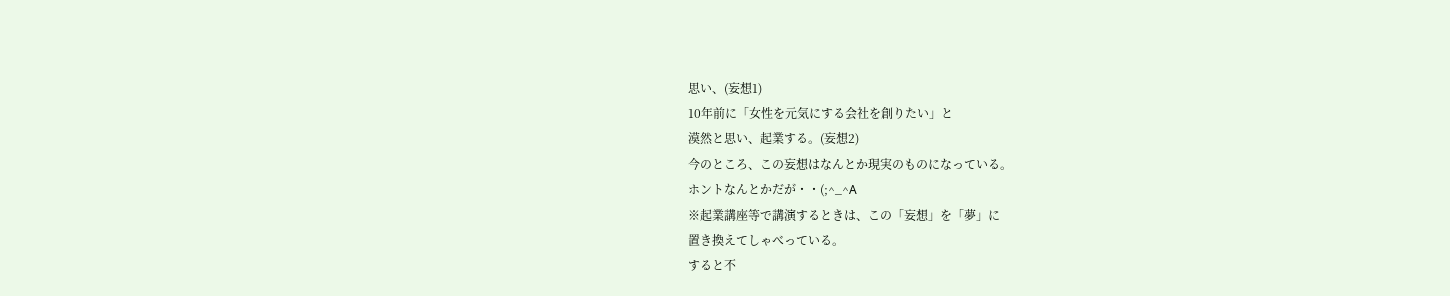思い、(妄想1)
10年前に「女性を元気にする会社を創りたい」と
漠然と思い、起業する。(妄想2)
今のところ、この妄想はなんとか現実のものになっている。
ホントなんとかだが・・(;^_^A
※起業講座等で講演するときは、この「妄想」を「夢」に
置き換えてしゃべっている。
すると不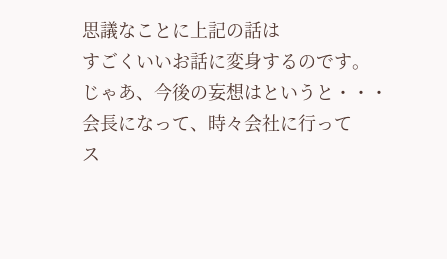思議なことに上記の話は
すごくいいお話に変身するのです。
じゃあ、今後の妄想はというと・・・
会長になって、時々会社に行って
ス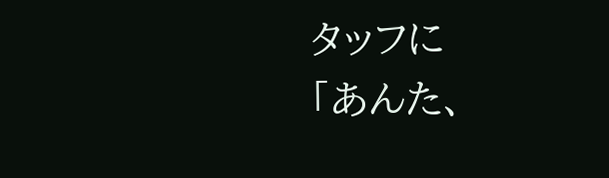タッフに
「あんた、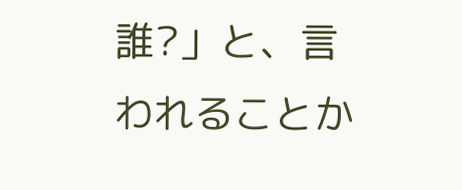誰?」と、言われることか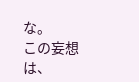な。
この妄想は、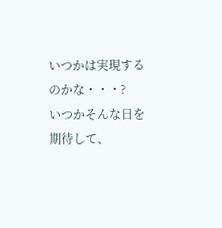いつかは実現するのかな・・・?
いつかそんな日を期待して、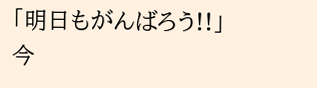「明日もがんばろう!!」
今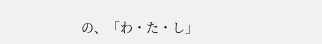の、「わ・た・し」